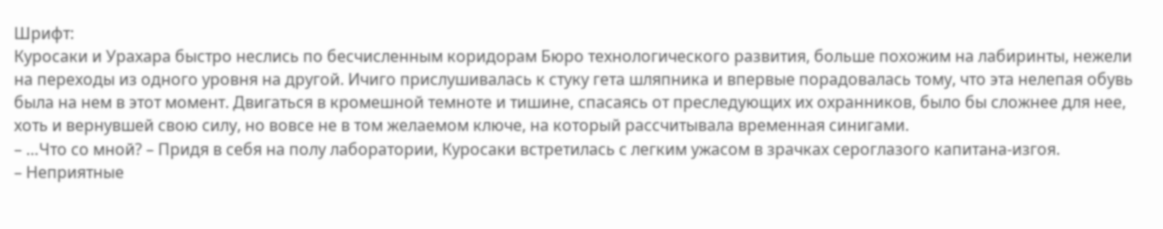Шрифт:
Куросаки и Урахара быстро неслись по бесчисленным коридорам Бюро технологического развития, больше похожим на лабиринты, нежели на переходы из одного уровня на другой. Ичиго прислушивалась к стуку гета шляпника и впервые порадовалась тому, что эта нелепая обувь была на нем в этот момент. Двигаться в кромешной темноте и тишине, спасаясь от преследующих их охранников, было бы сложнее для нее, хоть и вернувшей свою силу, но вовсе не в том желаемом ключе, на который рассчитывала временная синигами.
– …Что со мной? – Придя в себя на полу лаборатории, Куросаки встретилась с легким ужасом в зрачках сероглазого капитана-изгоя.
– Неприятные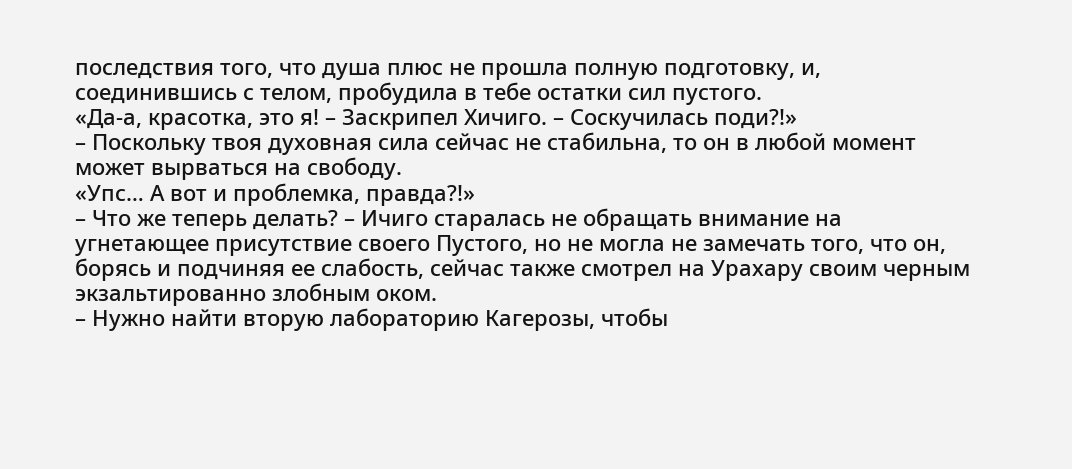последствия того, что душа плюс не прошла полную подготовку, и, соединившись с телом, пробудила в тебе остатки сил пустого.
«Да-а, красотка, это я! – Заскрипел Хичиго. – Соскучилась поди?!»
– Поскольку твоя духовная сила сейчас не стабильна, то он в любой момент может вырваться на свободу.
«Упс… А вот и проблемка, правда?!»
– Что же теперь делать? – Ичиго старалась не обращать внимание на угнетающее присутствие своего Пустого, но не могла не замечать того, что он, борясь и подчиняя ее слабость, сейчас также смотрел на Урахару своим черным экзальтированно злобным оком.
– Нужно найти вторую лабораторию Кагерозы, чтобы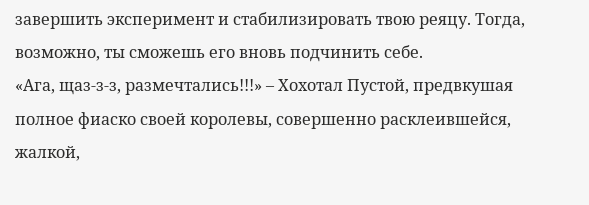завершить эксперимент и стабилизировать твою реяцу. Тогда, возможно, ты сможешь его вновь подчинить себе.
«Ага, щаз-з-з, размечтались!!!» – Хохотал Пустой, предвкушая полное фиаско своей королевы, совершенно расклеившейся, жалкой,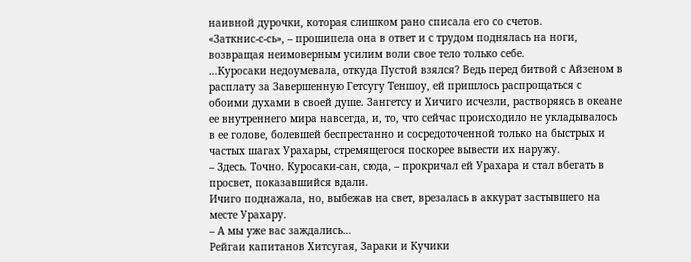наивной дурочки, которая слишком рано списала его со счетов.
«Заткнис-с-сь», – прошипела она в ответ и с трудом поднялась на ноги, возвращая неимоверным усилим воли свое тело только себе.
…Куросаки недоумевала, откуда Пустой взялся? Ведь перед битвой с Айзеном в расплату за Завершенную Гетсугу Теншоу, ей пришлось распрощаться с обоими духами в своей душе. Зангетсу и Хичиго исчезли, растворяясь в океане ее внутреннего мира навсегда, и, то, что сейчас происходило не укладывалось в ее голове, болевшей беспрестанно и сосредоточенной только на быстрых и частых шагах Урахары, стремящегося поскорее вывести их наружу.
– Здесь. Точно. Куросаки-сан, сюда, – прокричал ей Урахара и стал вбегать в просвет, показавшийся вдали.
Ичиго поднажала, но, выбежав на свет, врезалась в аккурат застывшего на месте Урахару.
– А мы уже вас заждались…
Рейгаи капитанов Хитсугая, Зараки и Кучики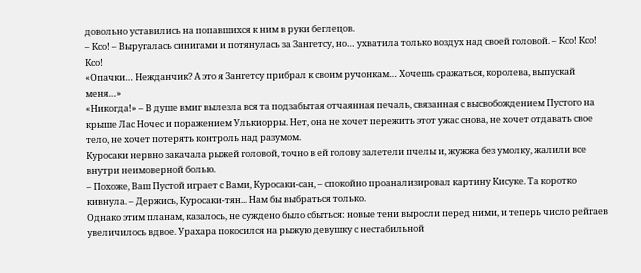довольно уставились на попавшихся к ним в руки беглецов.
– Ксо! – Выругалась синигами и потянулась за Зангетсу, но… ухватила только воздух над своей головой. – Ксо! Ксо! Ксо!
«Опачки… Нежданчик? А это я Зангетсу прибрал к своим ручонкам… Хочешь сражаться, королева, выпускай меня…»
«Никогда!» – В душе вмиг вылезла вся та подзабытая отчаянная печаль, связанная с высвобождением Пустого на крыше Лас Ночес и поражением Улькиорры. Нет, она не хочет пережить этот ужас снова, не хочет отдавать свое тело, не хочет потерять контроль над разумом.
Куросаки нервно закачала рыжей головой, точно в ей голову залетели пчелы и, жужжа без умолку, жалили все внутри неимоверной болью.
– Похоже, Ваш Пустой играет с Вами, Куросаки-сан, – спокойно проанализировал картину Кисуке. Та коротко кивнула. – Держись, Куросаки-тян... Нам бы выбраться только.
Однако этим планам, казалось, не суждено было сбыться: новые тени выросли перед ними, и теперь число рейгаев увеличилось вдвое. Урахара покосился на рыжую девушку с нестабильной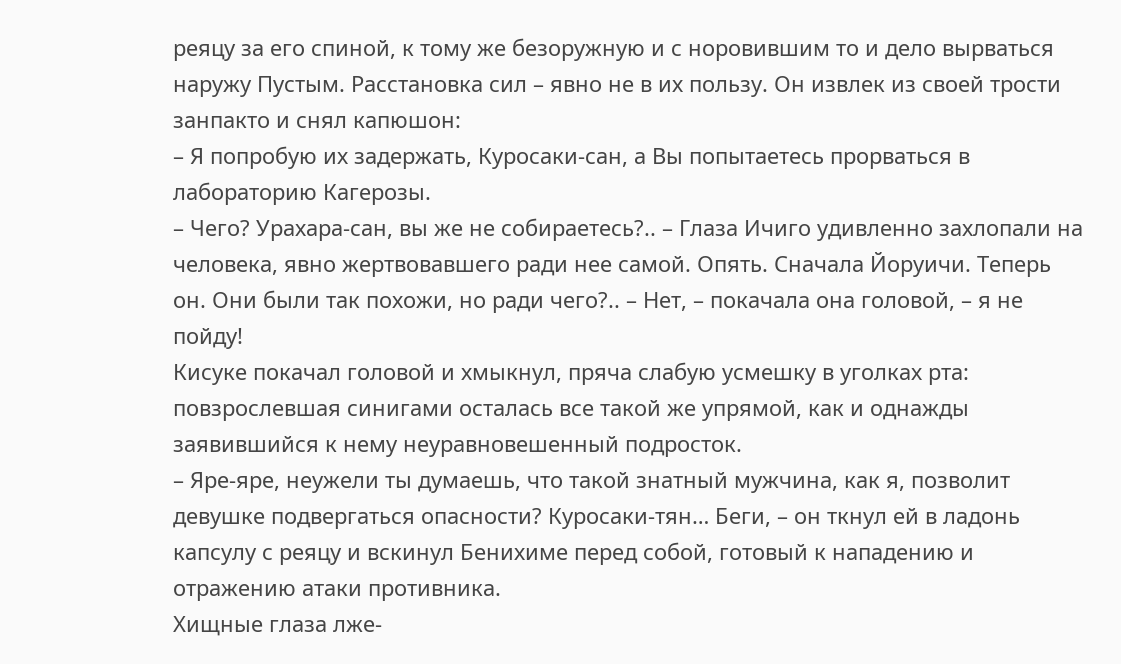реяцу за его спиной, к тому же безоружную и с норовившим то и дело вырваться наружу Пустым. Расстановка сил – явно не в их пользу. Он извлек из своей трости занпакто и снял капюшон:
– Я попробую их задержать, Куросаки-сан, а Вы попытаетесь прорваться в лабораторию Кагерозы.
– Чего? Урахара-сан, вы же не собираетесь?.. – Глаза Ичиго удивленно захлопали на человека, явно жертвовавшего ради нее самой. Опять. Сначала Йоруичи. Теперь он. Они были так похожи, но ради чего?.. – Нет, – покачала она головой, – я не пойду!
Кисуке покачал головой и хмыкнул, пряча слабую усмешку в уголках рта: повзрослевшая синигами осталась все такой же упрямой, как и однажды заявившийся к нему неуравновешенный подросток.
– Яре-яре, неужели ты думаешь, что такой знатный мужчина, как я, позволит девушке подвергаться опасности? Куросаки-тян… Беги, – он ткнул ей в ладонь капсулу с реяцу и вскинул Бенихиме перед собой, готовый к нападению и отражению атаки противника.
Хищные глаза лже-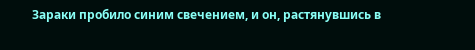Зараки пробило синим свечением, и он, растянувшись в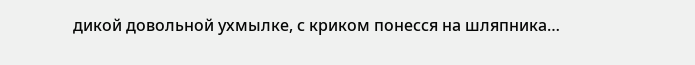дикой довольной ухмылке, с криком понесся на шляпника…